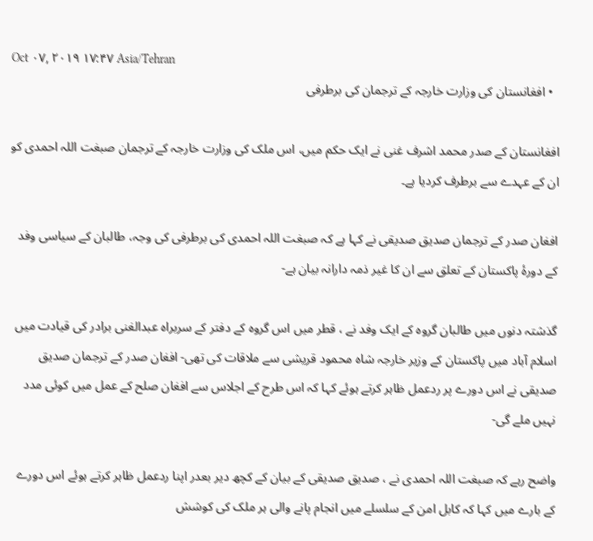Oct ۰۷, ۲۰۱۹ ۱۷:۴۷ Asia/Tehran
  • افغانستان کی وزارت خارجہ کے ترجمان کی برطرفی

افغانستان کے صدر محمد اشرف غنی نے ایک حکم میں، اس ملک کی وزارت خارجہ کے ترجمان صبغت اللہ احمدی کو ان کے عہدے سے برطرف کردیا ہے۔

افغان صدر کے ترجمان صدیق صدیقی نے کہا ہے کہ صبغت اللہ احمدی کی برطرفی کی وجہ، طالبان کے سیاسی وفد کے دورۂ پاکستان کے تعلق سے ان کا غیر ذمہ دارانہ بیان ہے-

گذشتہ دنوں میں طالبان گروہ کے ایک وفد نے ، قطر میں اس گروہ کے دفتر کے سربراہ عبدالغنی برادر کی قیادت میں اسلام آباد میں پاکستان کے وزیر خارجہ شاہ محمود قریشی سے ملاقات کی تھی- افغان صدر کے ترجمان صدیق صدیقی نے اس دورے پر ردعمل ظاہر کرتے ہوئے کہا کہ اس طرح کے اجلاس سے افغان صلح کے عمل میں کوئی مدد نہیں ملے گی-

واضح رہے کہ صبغت اللہ احمدی نے ، صدیق صدیقی کے بیان کے کچھ دیر بعدر اپنا ردعمل ظاہر کرتے ہوئے اس دورے کے بارے میں کہا کہ کابل امن کے سلسلے میں انجام پانے والی ہر ملک کی کوشش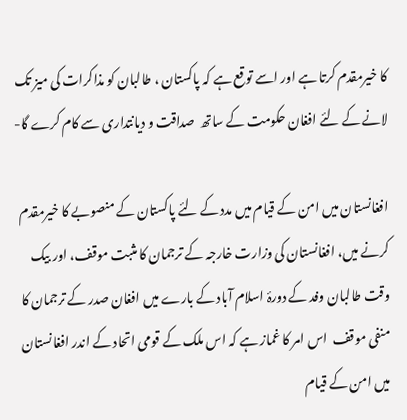کا خیرمقدم کرتا ہے اور اسے توقع ہے کہ پاکستان ، طالبان کو مذاکرات کی میز تک لانے کے لئے افغان حکومت کے ساتھ  صداقت و دیانتداری سے کام کرے گا-

افغانستان میں امن کے قیام میں مدد کے لئے پاکستان کے منصوبے کا خیرمقدم کرنے میں، افغانستان کی وزارت خارجہ کے ترجمان کا مثبت موقف، اور بیک وقت طالبان وفد کے دورۂ اسلام آباد کے بارے میں افغان صدر کے ترجمان کا منفی موقف  اس امر کا غماز ہے کہ اس ملک کے قومی اتحاد کے اندر افغانستان میں امن کے قیام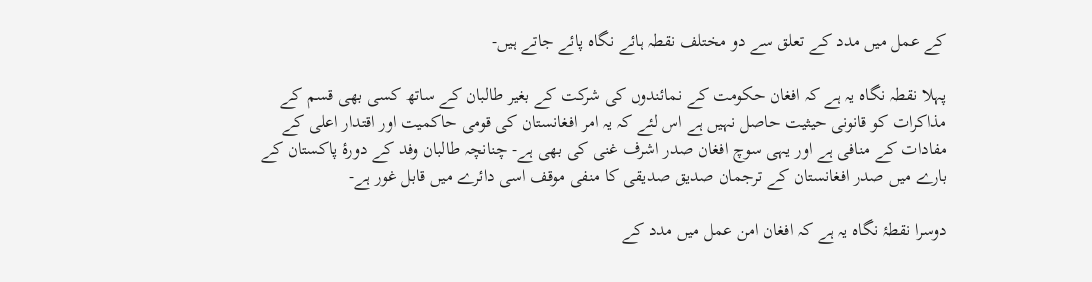کے عمل میں مدد کے تعلق سے دو مختلف نقطہ ہائے نگاہ پائے جاتے ہیں-

پہلا نقطہ نگاہ یہ ہے کہ افغان حکومت کے نمائندوں کی شرکت کے بغیر طالبان کے ساتھ کسی بھی قسم کے مذاکرات کو قانونی حیثیت حاصل نہیں ہے اس لئے کہ یہ امر افغانستان کی قومی حاکمیت اور اقتدار اعلی کے مفادات کے منافی ہے اور یہی سوچ افغان صدر اشرف غنی کی بھی ہے- چنانچہ طالبان وفد کے دورۂ پاکستان کے بارے میں صدر افغانستان کے ترجمان صدیق صدیقی کا منفی موقف اسی دائرے میں قابل غور ہے-

دوسرا نقطۂ نگاہ یہ ہے کہ افغان امن عمل میں مدد کے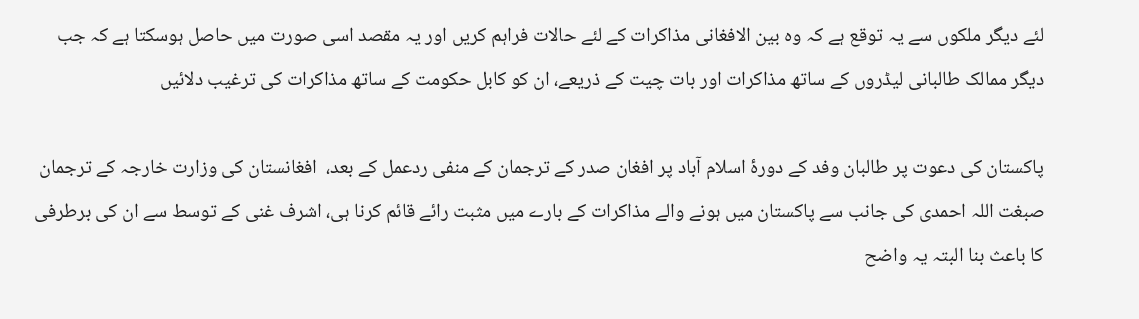لئے دیگر ملکوں سے یہ توقع ہے کہ وہ بین الافغانی مذاکرات کے لئے حالات فراہم کریں اور یہ مقصد اسی صورت میں حاصل ہوسکتا ہے کہ جب دیگر ممالک طالبانی لیڈروں کے ساتھ مذاکرات اور بات چیت کے ذریعے، ان کو کابل حکومت کے ساتھ مذاکرات کی ترغیب دلائیں

پاکستان کی دعوت پر طالبان وفد کے دورۂ اسلام آباد پر افغان صدر کے ترجمان کے منفی ردعمل کے بعد،  افغانستان کی وزارت خارجہ کے ترجمان صبغت اللہ احمدی کی جانب سے پاکستان میں ہونے والے مذاکرات کے بارے میں مثبت رائے قائم کرنا ہی، اشرف غنی کے توسط سے ان کی برطرفی کا باعث بنا البتہ یہ واضح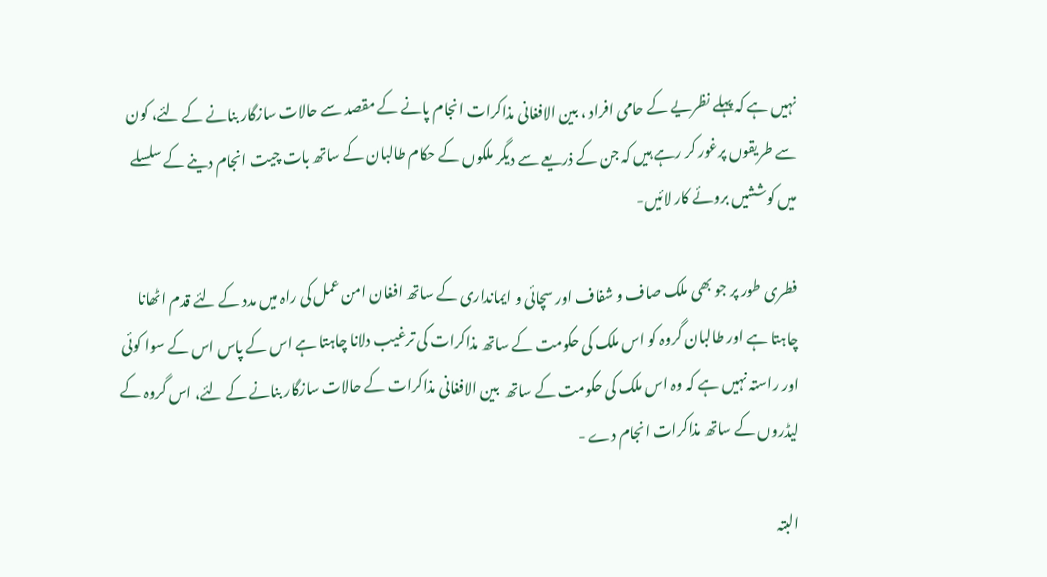نہیں ہے کہ پہلے نظریے کے حامی افراد ، بین الافغانی مذاکرات انجام پانے کے مقصد سے حالات سازگار بنانے کے لئے، کون سے طریقوں پرغور کر رہے ہیں کہ جن کے ذریعے سے دیگر ملکوں کے حکام طالبان کے ساتھ بات چیت انجام دینے کے سلسلے میں کوششیں بروئے کار لائیں-

فطری طور پر جو بھی ملک صاف و شفاف اور سچائی و ایمانداری کے ساتھ افغان امن عمل کی راہ میں مدد کے لئے قدم اٹھانا چاہتا ہے اور طالبان گروہ کو اس ملک کی حکومت کے ساتھ مذاکرات کی ترغیب دلانا چاہتا ہے اس کے پاس اس کے سوا کوئی اور راستہ نہیں ہے کہ وہ اس ملک کی حکومت کے ساتھ  بین الافغانی مذاکرات کے حالات سازگار بنانے کے لئے، اس گروہ کے لیڈروں کے ساتھ مذاکرات انجام دے -

البتہ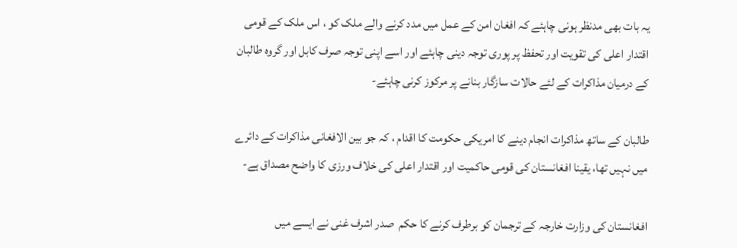یہ بات بھی مدنظر ہونی چاہئے کہ افغان امن کے عمل میں مدد کرنے والے ملک کو ، اس ملک کے قومی اقتدار اعلی کی تقویت اور تحفظ پر پوری توجہ دینی چاہئے اور اسے اپنی توجہ صرف کابل اور گروہ طالبان کے درمیان مذاکرات کے لئے حالات سازگار بنانے پر مرکوز کرنی چاہئے-

طالبان کے ساتھ مذاکرات انجام دینے کا امریکی حکومت کا اقدام ، کہ جو بین الافغانی مذاکرات کے دائرے میں نہیں تھا، یقینا افغانستان کی قومی حاکمیت اور اقتدار اعلی کی خلاف ورزی کا واضح مصداق ہے-

افغانستان کی وزارت خارجہ کے ترجمان کو برطرف کرنے کا حکم  صدر اشرف غنی نے ایسے میں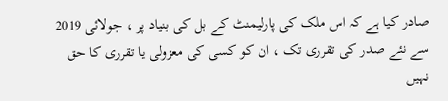صادر کیا ہے کہ اس ملک کی پارلیمنٹ کے بل کی بنیاد پر ، جولائی 2019 سے نئے صدر کی تقرری تک ، ان کو کسی کی معزولی یا تقرری کا حق نہیں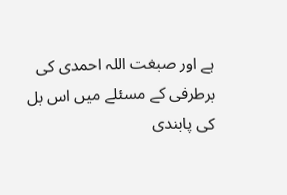ہے اور صبغت اللہ احمدی کی برطرفی کے مسئلے میں اس بل کی پابندی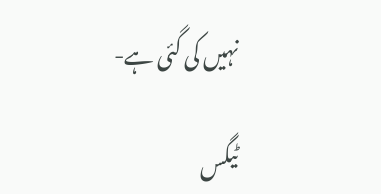نہیں کی گئی ہے-

ٹیگس